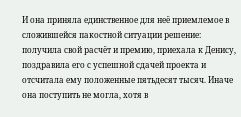И она приняла единственное для неё приемлемое в сложившейся пакостной ситуации решение: получила свой расчёт и премию, приехала к Денису, поздравила его с успешной сдачей проекта и отсчитала ему положенные пятьдесят тысяч. Иначе она поступить не могла, хотя в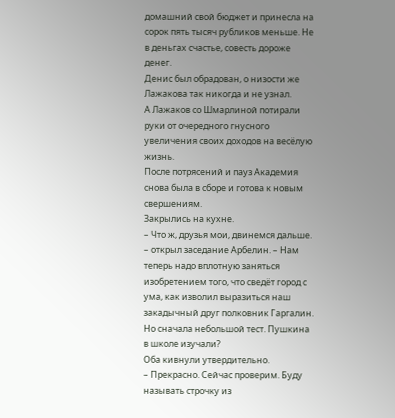домашний свой бюджет и принесла на сорок пять тысяч рубликов меньше. Не в деньгах счастье, совесть дороже денег.
Денис был обрадован, о низости же Лажакова так никогда и не узнал.
А Лажаков со Шмарлиной потирали руки от очередного гнусного увеличения своих доходов на весёлую жизнь.
После потрясений и пауз Академия снова была в сборе и готова к новым свершениям.
Закрылись на кухне.
– Что ж, друзья мои, двинемся дальше. – открыл заседание Арбелин. – Нам теперь надо вплотную заняться изобретением того, что сведёт город с ума, как изволил выразиться наш закадычный друг полковник Гаргалин. Но сначала небольшой тест. Пушкина в школе изучали?
Оба кивнули утвердительно.
– Прекрасно. Сейчас проверим. Буду называть строчку из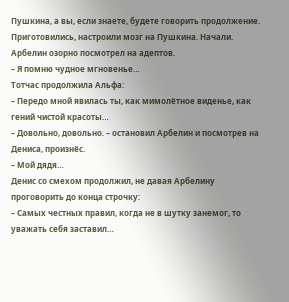Пушкина, а вы, если знаете, будете говорить продолжение. Приготовились, настроили мозг на Пушкина. Начали.
Арбелин озорно посмотрел на адептов.
– Я помню чудное мгновенье…
Тотчас продолжила Альфа:
– Передо мной явилась ты, как мимолётное виденье, как гений чистой красоты…
– Довольно, довольно. – остановил Арбелин и посмотрев на Дениса, произнёс.
– Мой дядя…
Денис со смехом продолжил, не давая Арбелину проговорить до конца строчку:
– Самых честных правил, когда не в шутку занемог, то уважать себя заставил…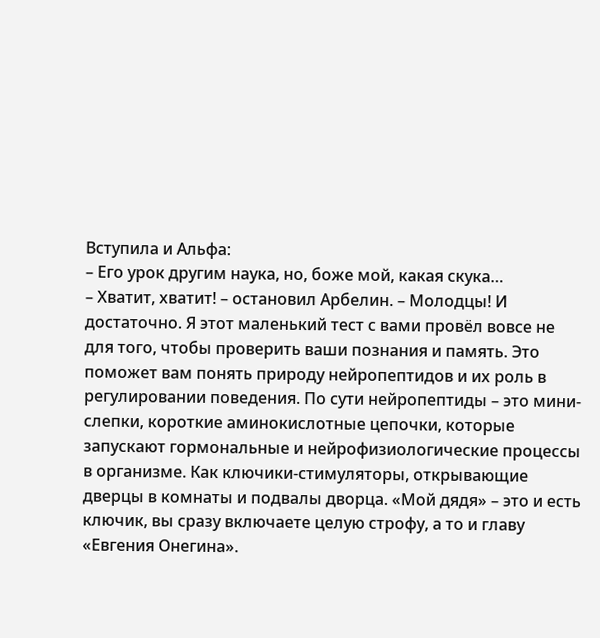Вступила и Альфа:
– Его урок другим наука, но, боже мой, какая скука…
– Хватит, хватит! – остановил Арбелин. – Молодцы! И достаточно. Я этот маленький тест с вами провёл вовсе не для того, чтобы проверить ваши познания и память. Это поможет вам понять природу нейропептидов и их роль в регулировании поведения. По сути нейропептиды – это мини-слепки, короткие аминокислотные цепочки, которые запускают гормональные и нейрофизиологические процессы в организме. Как ключики-стимуляторы, открывающие дверцы в комнаты и подвалы дворца. «Мой дядя» – это и есть ключик, вы сразу включаете целую строфу, а то и главу «Евгения Онегина».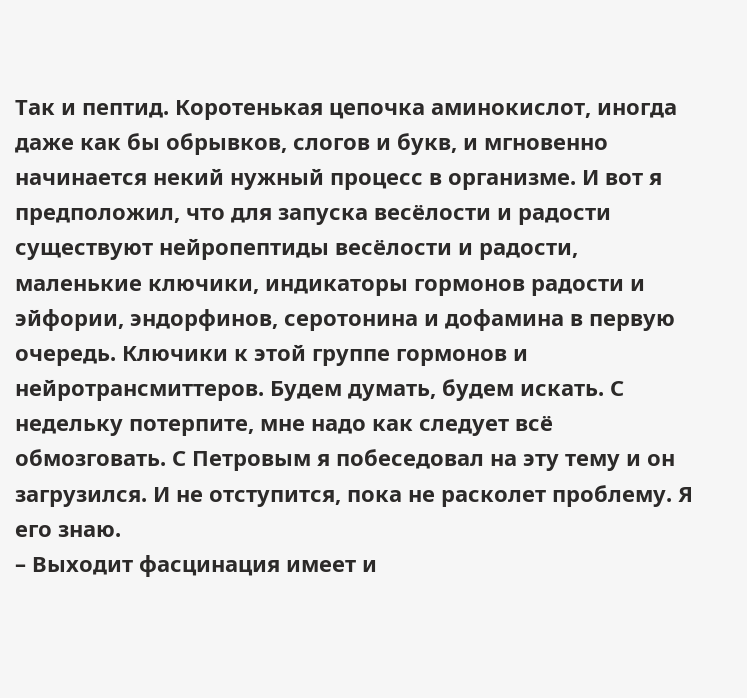Так и пептид. Коротенькая цепочка аминокислот, иногда даже как бы обрывков, слогов и букв, и мгновенно начинается некий нужный процесс в организме. И вот я предположил, что для запуска весёлости и радости существуют нейропептиды весёлости и радости, маленькие ключики, индикаторы гормонов радости и эйфории, эндорфинов, серотонина и дофамина в первую очередь. Ключики к этой группе гормонов и нейротрансмиттеров. Будем думать, будем искать. С недельку потерпите, мне надо как следует всё обмозговать. С Петровым я побеседовал на эту тему и он загрузился. И не отступится, пока не расколет проблему. Я его знаю.
– Выходит фасцинация имеет и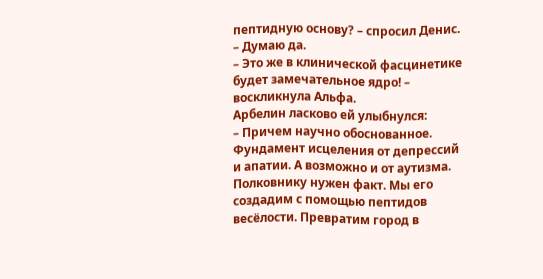пептидную основу? – спросил Денис.
– Думаю да.
– Это же в клинической фасцинетике будет замечательное ядро! – воскликнула Альфа.
Арбелин ласково ей улыбнулся:
– Причем научно обоснованное. Фундамент исцеления от депрессий и апатии. А возможно и от аутизма. Полковнику нужен факт. Мы его создадим с помощью пептидов весёлости. Превратим город в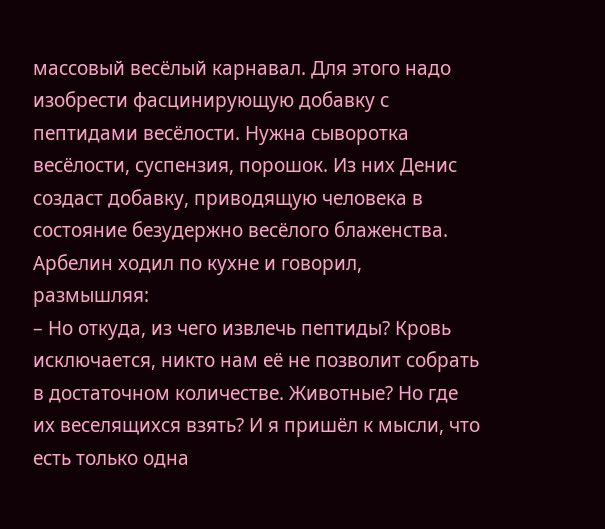массовый весёлый карнавал. Для этого надо изобрести фасцинирующую добавку с пептидами весёлости. Нужна сыворотка весёлости, суспензия, порошок. Из них Денис создаст добавку, приводящую человека в состояние безудержно весёлого блаженства.
Арбелин ходил по кухне и говорил, размышляя:
– Но откуда, из чего извлечь пептиды? Кровь исключается, никто нам её не позволит собрать в достаточном количестве. Животные? Но где их веселящихся взять? И я пришёл к мысли, что есть только одна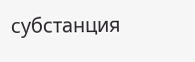субстанция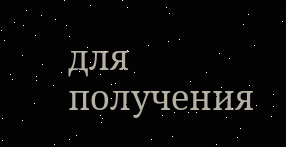для получения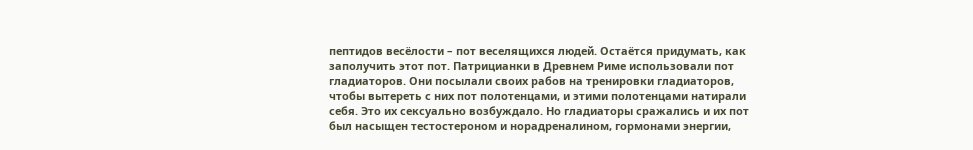пептидов весёлости – пот веселящихся людей. Остаётся придумать, как заполучить этот пот. Патрицианки в Древнем Риме использовали пот гладиаторов. Они посылали своих рабов на тренировки гладиаторов, чтобы вытереть с них пот полотенцами, и этими полотенцами натирали себя. Это их сексуально возбуждало. Но гладиаторы сражались и их пот был насыщен тестостероном и норадреналином, гормонами энергии,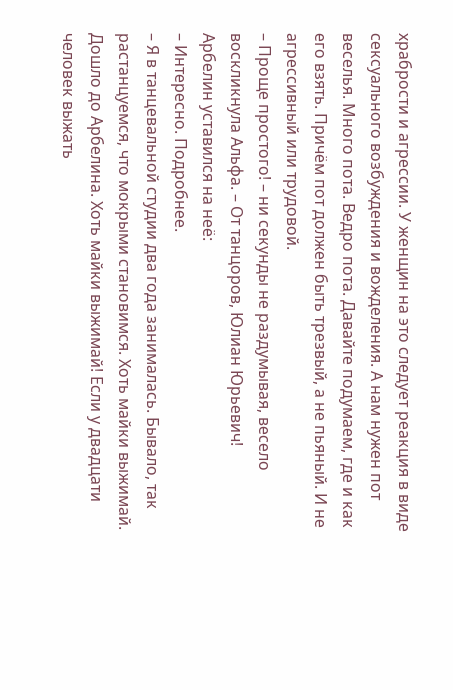храбрости и агрессии. У женщин на это следует реакция в виде сексуального возбуждения и вожделения. А нам нужен пот веселья. Много пота. Ведро пота. Давайте подумаем, где и как его взять. Причём пот должен быть трезвый, а не пьяный. И не агрессивный или трудовой.
– Проще простого! – ни секунды не раздумывая, весело воскликнула Альфа. – От танцоров, Юлиан Юрьевич!
Арбелин уставился на неё:
– Интересно. Подробнее.
– Я в танцевальной студии два года занималась. Бывало, так растанцуемся, что мокрыми становимся. Хоть майки выжимай.
Дошло до Арбелина. Хоть майки выжимай! Если у двадцати человек выжать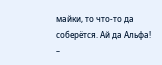майки, то что-то да соберётся. Ай да Альфа!
–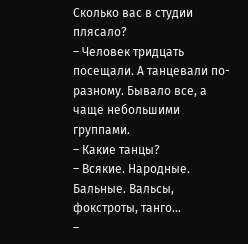Сколько вас в студии плясало?
– Человек тридцать посещали. А танцевали по-разному. Бывало все, а чаще небольшими группами.
– Какие танцы?
– Всякие. Народные. Бальные. Вальсы, фокстроты, танго…
–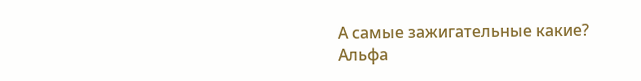А самые зажигательные какие?
Альфа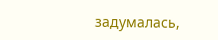задумалась,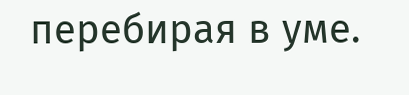перебирая в уме.